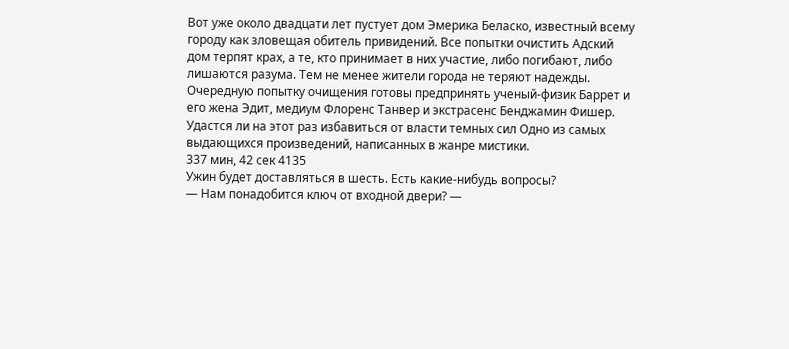Вот уже около двадцати лет пустует дом Эмерика Беласко, известный всему городу как зловещая обитель привидений. Все попытки очистить Адский дом терпят крах, а те, кто принимает в них участие, либо погибают, либо лишаются разума. Тем не менее жители города не теряют надежды. Очередную попытку очищения готовы предпринять ученый-физик Баррет и его жена Эдит, медиум Флоренс Танвер и экстрасенс Бенджамин Фишер. Удастся ли на этот раз избавиться от власти темных сил Одно из самых выдающихся произведений, написанных в жанре мистики.
337 мин, 42 сек 4135
Ужин будет доставляться в шесть. Есть какие-нибудь вопросы?
— Нам понадобится ключ от входной двери? —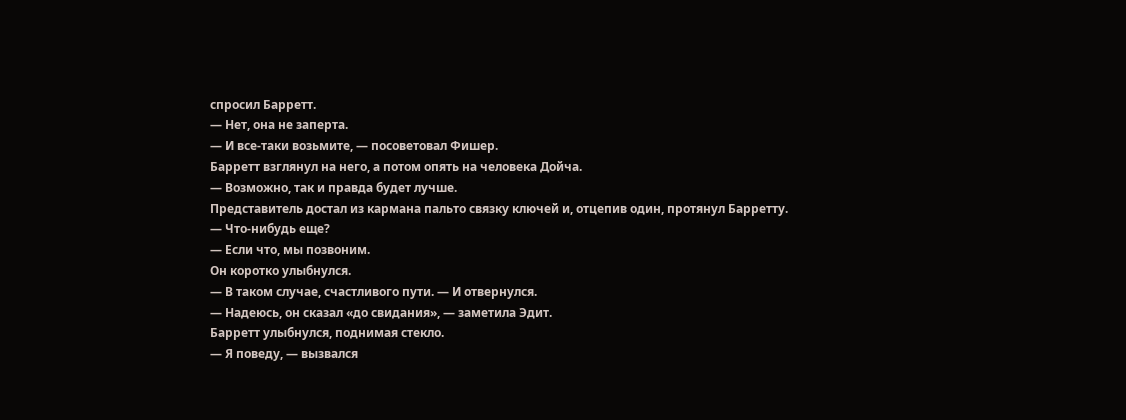спросил Барретт.
— Нет, она не заперта.
— И все-таки возьмите, — посоветовал Фишер.
Барретт взглянул на него, а потом опять на человека Дойча.
— Возможно, так и правда будет лучше.
Представитель достал из кармана пальто связку ключей и, отцепив один, протянул Барретту.
— Что-нибудь еще?
— Если что, мы позвоним.
Он коротко улыбнулся.
— В таком случае, счастливого пути. — И отвернулся.
— Надеюсь, он сказал «до свидания», — заметила Эдит.
Барретт улыбнулся, поднимая стекло.
— Я поведу, — вызвался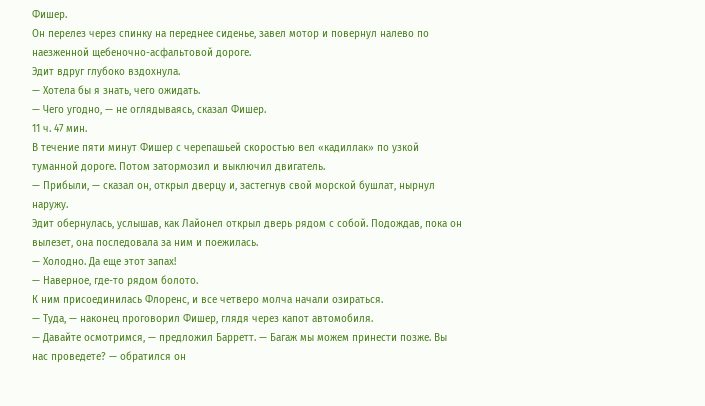Фишер.
Он перелез через спинку на переднее сиденье, завел мотор и повернул налево по наезженной щебеночно-асфальтовой дороге.
Эдит вдруг глубоко вздохнула.
— Хотела бы я знать, чего ожидать.
— Чего угодно, — не оглядываясь, сказал Фишер.
11 ч. 47 мин.
В течение пяти минут Фишер с черепашьей скоростью вел «кадиллак» по узкой туманной дороге. Потом затормозил и выключил двигатель.
— Прибыли, — сказал он, открыл дверцу и, застегнув свой морской бушлат, нырнул наружу.
Эдит обернулась, услышав, как Лайонел открыл дверь рядом с собой. Подождав, пока он вылезет, она последовала за ним и поежилась.
— Холодно. Да еще этот запах!
— Наверное, где-то рядом болото.
К ним присоединилась Флоренс, и все четверо молча начали озираться.
— Туда, — наконец проговорил Фишер, глядя через капот автомобиля.
— Давайте осмотримся, — предложил Барретт. — Багаж мы можем принести позже. Вы нас проведете? — обратился он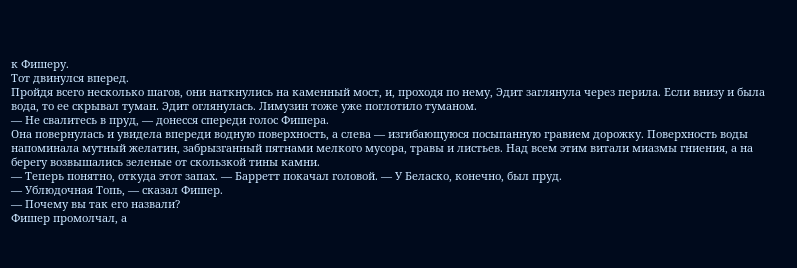к Фишеру.
Тот двинулся вперед.
Пройдя всего несколько шагов, они наткнулись на каменный мост, и, проходя по нему, Эдит заглянула через перила. Если внизу и была вода, то ее скрывал туман. Эдит оглянулась. Лимузин тоже уже поглотило туманом.
— Не свалитесь в пруд, — донесся спереди голос Фишера.
Она повернулась и увидела впереди водную поверхность, а слева — изгибающуюся посыпанную гравием дорожку. Поверхность воды напоминала мутный желатин, забрызганный пятнами мелкого мусора, травы и листьев. Над всем этим витали миазмы гниения, а на берегу возвышались зеленые от скользкой тины камни.
— Теперь понятно, откуда этот запах. — Барретт покачал головой. — У Беласко, конечно, был пруд.
— Ублюдочная Топь, — сказал Фишер.
— Почему вы так его назвали?
Фишер промолчал, а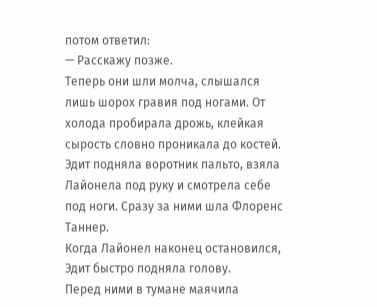потом ответил:
— Расскажу позже.
Теперь они шли молча, слышался лишь шорох гравия под ногами. От холода пробирала дрожь, клейкая сырость словно проникала до костей. Эдит подняла воротник пальто, взяла Лайонела под руку и смотрела себе под ноги. Сразу за ними шла Флоренс Таннер.
Когда Лайонел наконец остановился, Эдит быстро подняла голову.
Перед ними в тумане маячила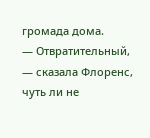громада дома.
— Отвратительный, — сказала Флоренс, чуть ли не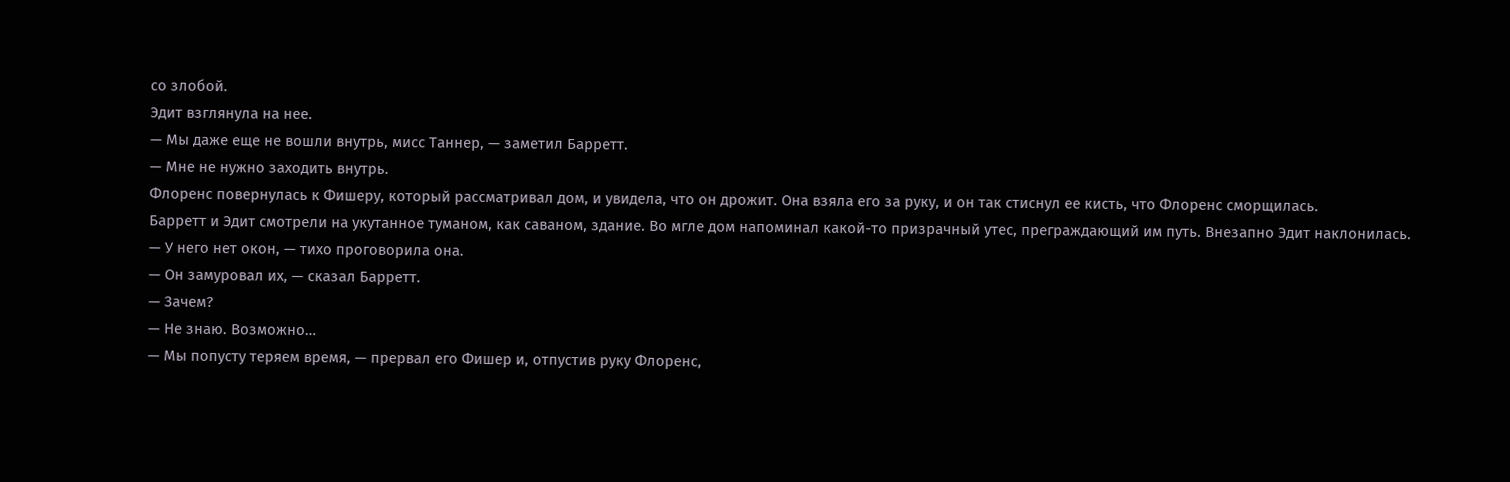со злобой.
Эдит взглянула на нее.
— Мы даже еще не вошли внутрь, мисс Таннер, — заметил Барретт.
— Мне не нужно заходить внутрь.
Флоренс повернулась к Фишеру, который рассматривал дом, и увидела, что он дрожит. Она взяла его за руку, и он так стиснул ее кисть, что Флоренс сморщилась.
Барретт и Эдит смотрели на укутанное туманом, как саваном, здание. Во мгле дом напоминал какой-то призрачный утес, преграждающий им путь. Внезапно Эдит наклонилась.
— У него нет окон, — тихо проговорила она.
— Он замуровал их, — сказал Барретт.
— Зачем?
— Не знаю. Возможно…
— Мы попусту теряем время, — прервал его Фишер и, отпустив руку Флоренс,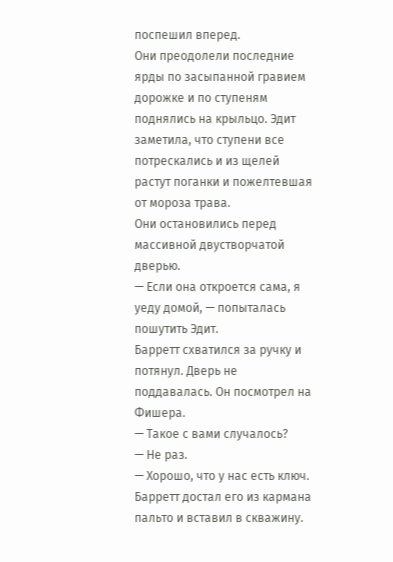поспешил вперед.
Они преодолели последние ярды по засыпанной гравием дорожке и по ступеням поднялись на крыльцо. Эдит заметила, что ступени все потрескались и из щелей растут поганки и пожелтевшая от мороза трава.
Они остановились перед массивной двустворчатой дверью.
— Если она откроется сама, я уеду домой, — попыталась пошутить Эдит.
Барретт схватился за ручку и потянул. Дверь не поддавалась. Он посмотрел на Фишера.
— Такое с вами случалось?
— Не раз.
— Хорошо, что у нас есть ключ.
Барретт достал его из кармана пальто и вставил в скважину.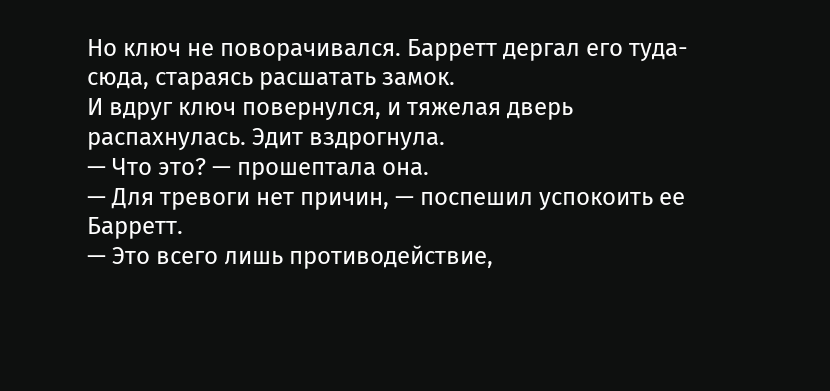Но ключ не поворачивался. Барретт дергал его туда-сюда, стараясь расшатать замок.
И вдруг ключ повернулся, и тяжелая дверь распахнулась. Эдит вздрогнула.
— Что это? — прошептала она.
— Для тревоги нет причин, — поспешил успокоить ее Барретт.
— Это всего лишь противодействие,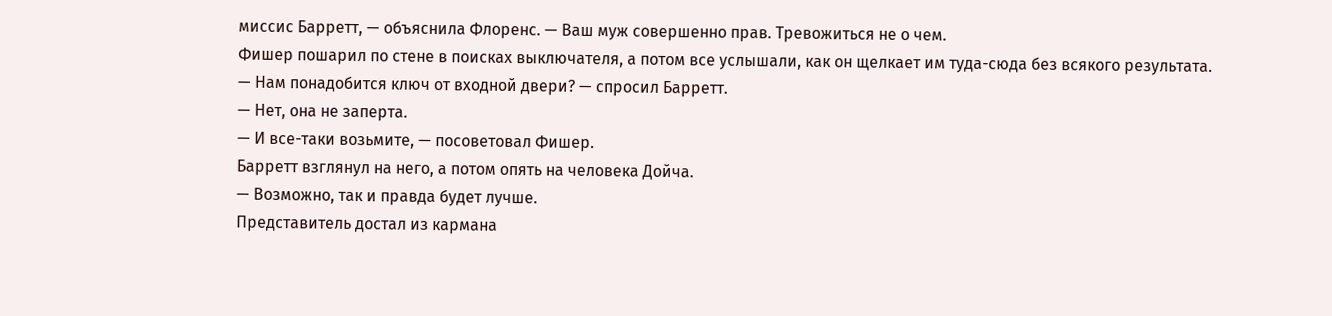миссис Барретт, — объяснила Флоренс. — Ваш муж совершенно прав. Тревожиться не о чем.
Фишер пошарил по стене в поисках выключателя, а потом все услышали, как он щелкает им туда-сюда без всякого результата.
— Нам понадобится ключ от входной двери? — спросил Барретт.
— Нет, она не заперта.
— И все-таки возьмите, — посоветовал Фишер.
Барретт взглянул на него, а потом опять на человека Дойча.
— Возможно, так и правда будет лучше.
Представитель достал из кармана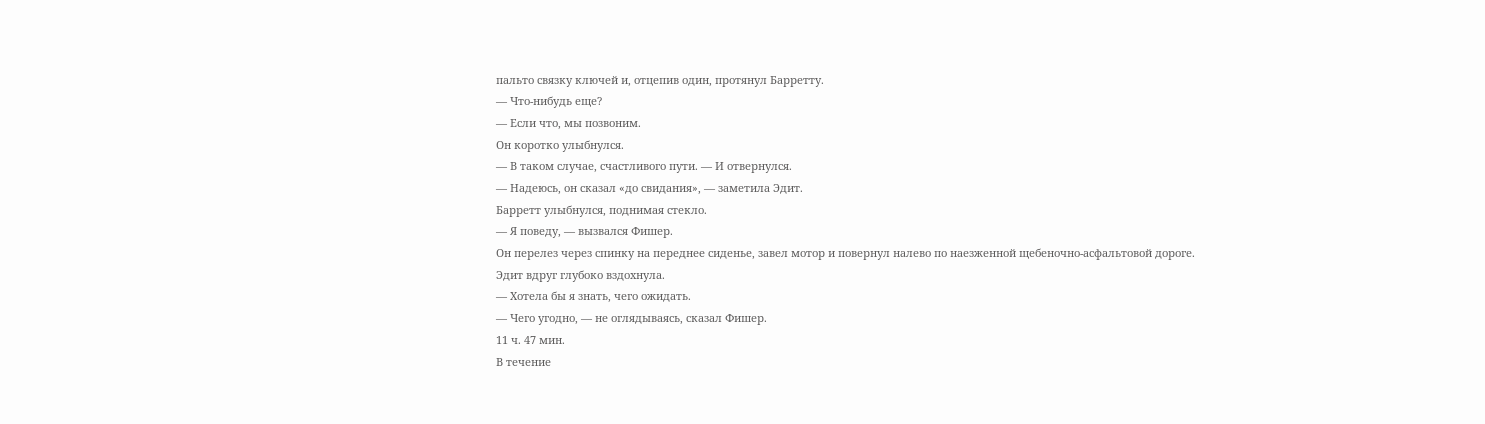пальто связку ключей и, отцепив один, протянул Барретту.
— Что-нибудь еще?
— Если что, мы позвоним.
Он коротко улыбнулся.
— В таком случае, счастливого пути. — И отвернулся.
— Надеюсь, он сказал «до свидания», — заметила Эдит.
Барретт улыбнулся, поднимая стекло.
— Я поведу, — вызвался Фишер.
Он перелез через спинку на переднее сиденье, завел мотор и повернул налево по наезженной щебеночно-асфальтовой дороге.
Эдит вдруг глубоко вздохнула.
— Хотела бы я знать, чего ожидать.
— Чего угодно, — не оглядываясь, сказал Фишер.
11 ч. 47 мин.
В течение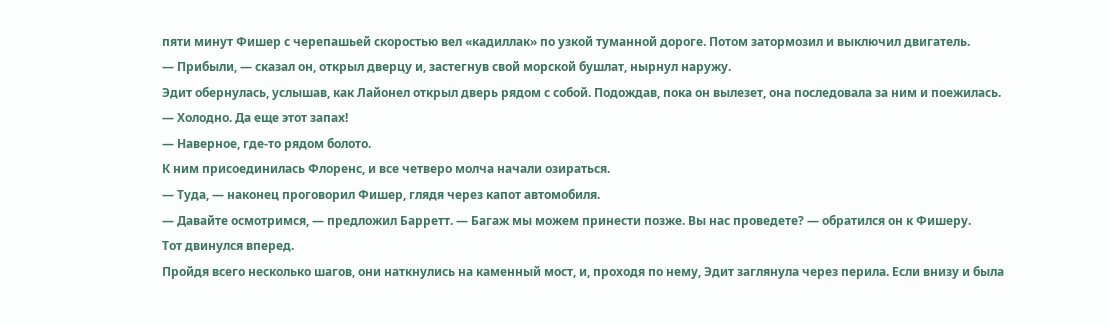пяти минут Фишер с черепашьей скоростью вел «кадиллак» по узкой туманной дороге. Потом затормозил и выключил двигатель.
— Прибыли, — сказал он, открыл дверцу и, застегнув свой морской бушлат, нырнул наружу.
Эдит обернулась, услышав, как Лайонел открыл дверь рядом с собой. Подождав, пока он вылезет, она последовала за ним и поежилась.
— Холодно. Да еще этот запах!
— Наверное, где-то рядом болото.
К ним присоединилась Флоренс, и все четверо молча начали озираться.
— Туда, — наконец проговорил Фишер, глядя через капот автомобиля.
— Давайте осмотримся, — предложил Барретт. — Багаж мы можем принести позже. Вы нас проведете? — обратился он к Фишеру.
Тот двинулся вперед.
Пройдя всего несколько шагов, они наткнулись на каменный мост, и, проходя по нему, Эдит заглянула через перила. Если внизу и была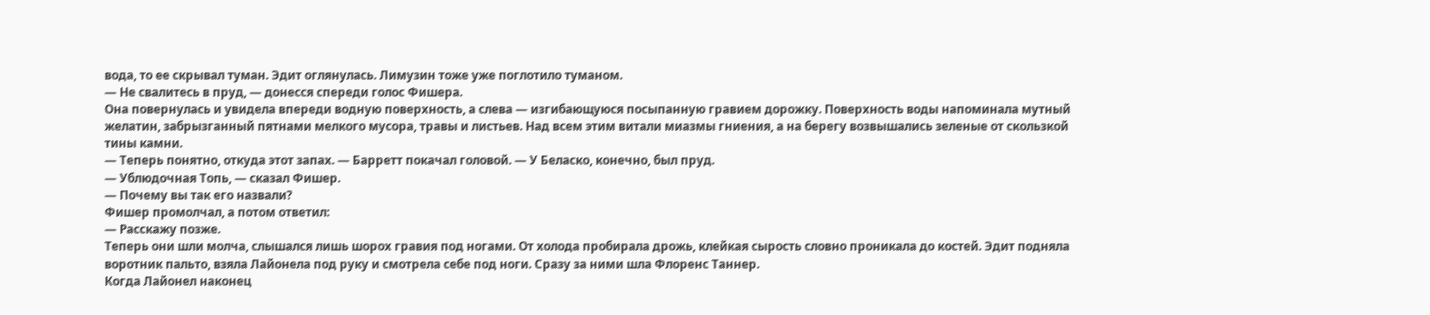вода, то ее скрывал туман. Эдит оглянулась. Лимузин тоже уже поглотило туманом.
— Не свалитесь в пруд, — донесся спереди голос Фишера.
Она повернулась и увидела впереди водную поверхность, а слева — изгибающуюся посыпанную гравием дорожку. Поверхность воды напоминала мутный желатин, забрызганный пятнами мелкого мусора, травы и листьев. Над всем этим витали миазмы гниения, а на берегу возвышались зеленые от скользкой тины камни.
— Теперь понятно, откуда этот запах. — Барретт покачал головой. — У Беласко, конечно, был пруд.
— Ублюдочная Топь, — сказал Фишер.
— Почему вы так его назвали?
Фишер промолчал, а потом ответил:
— Расскажу позже.
Теперь они шли молча, слышался лишь шорох гравия под ногами. От холода пробирала дрожь, клейкая сырость словно проникала до костей. Эдит подняла воротник пальто, взяла Лайонела под руку и смотрела себе под ноги. Сразу за ними шла Флоренс Таннер.
Когда Лайонел наконец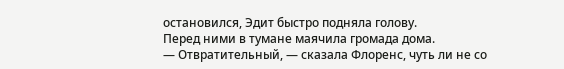остановился, Эдит быстро подняла голову.
Перед ними в тумане маячила громада дома.
— Отвратительный, — сказала Флоренс, чуть ли не со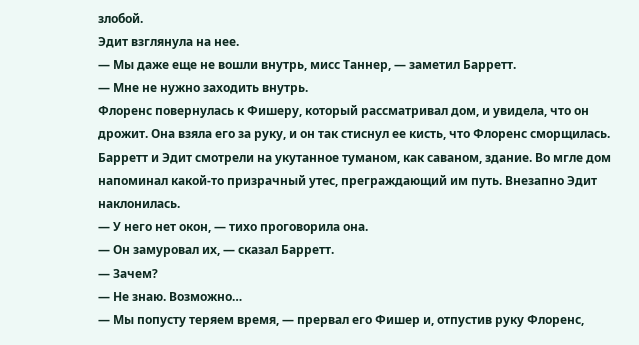злобой.
Эдит взглянула на нее.
— Мы даже еще не вошли внутрь, мисс Таннер, — заметил Барретт.
— Мне не нужно заходить внутрь.
Флоренс повернулась к Фишеру, который рассматривал дом, и увидела, что он дрожит. Она взяла его за руку, и он так стиснул ее кисть, что Флоренс сморщилась.
Барретт и Эдит смотрели на укутанное туманом, как саваном, здание. Во мгле дом напоминал какой-то призрачный утес, преграждающий им путь. Внезапно Эдит наклонилась.
— У него нет окон, — тихо проговорила она.
— Он замуровал их, — сказал Барретт.
— Зачем?
— Не знаю. Возможно…
— Мы попусту теряем время, — прервал его Фишер и, отпустив руку Флоренс,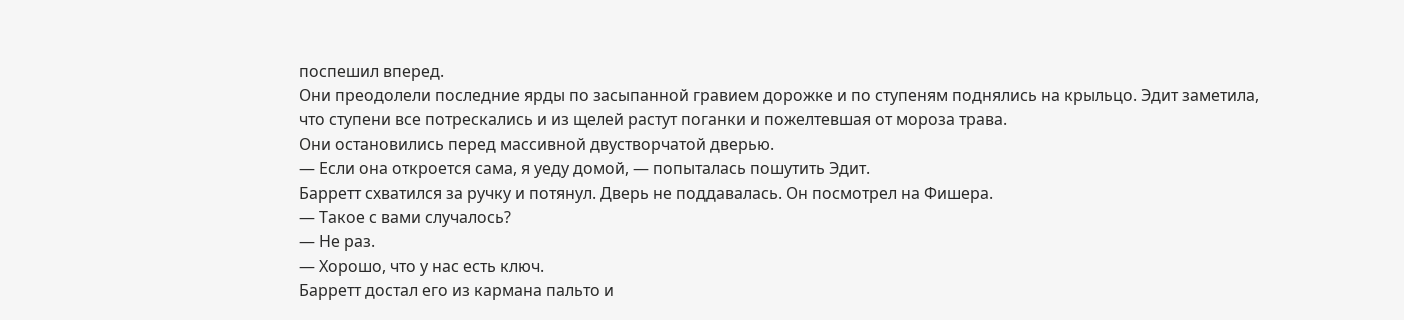поспешил вперед.
Они преодолели последние ярды по засыпанной гравием дорожке и по ступеням поднялись на крыльцо. Эдит заметила, что ступени все потрескались и из щелей растут поганки и пожелтевшая от мороза трава.
Они остановились перед массивной двустворчатой дверью.
— Если она откроется сама, я уеду домой, — попыталась пошутить Эдит.
Барретт схватился за ручку и потянул. Дверь не поддавалась. Он посмотрел на Фишера.
— Такое с вами случалось?
— Не раз.
— Хорошо, что у нас есть ключ.
Барретт достал его из кармана пальто и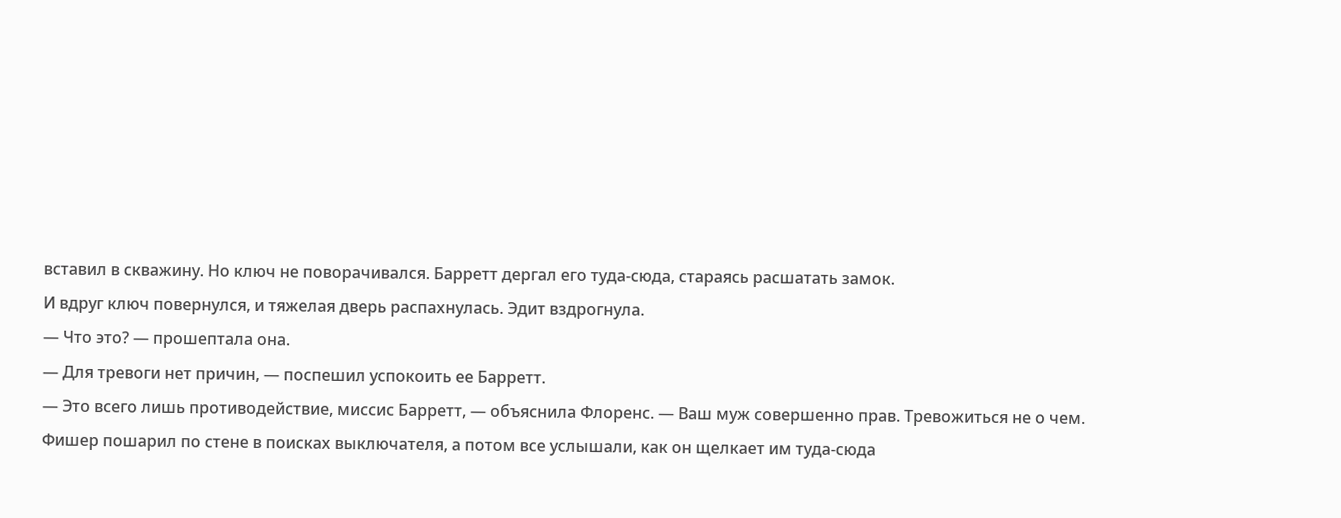вставил в скважину. Но ключ не поворачивался. Барретт дергал его туда-сюда, стараясь расшатать замок.
И вдруг ключ повернулся, и тяжелая дверь распахнулась. Эдит вздрогнула.
— Что это? — прошептала она.
— Для тревоги нет причин, — поспешил успокоить ее Барретт.
— Это всего лишь противодействие, миссис Барретт, — объяснила Флоренс. — Ваш муж совершенно прав. Тревожиться не о чем.
Фишер пошарил по стене в поисках выключателя, а потом все услышали, как он щелкает им туда-сюда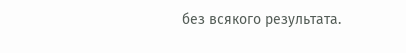без всякого результата.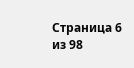Страница 6 из 98